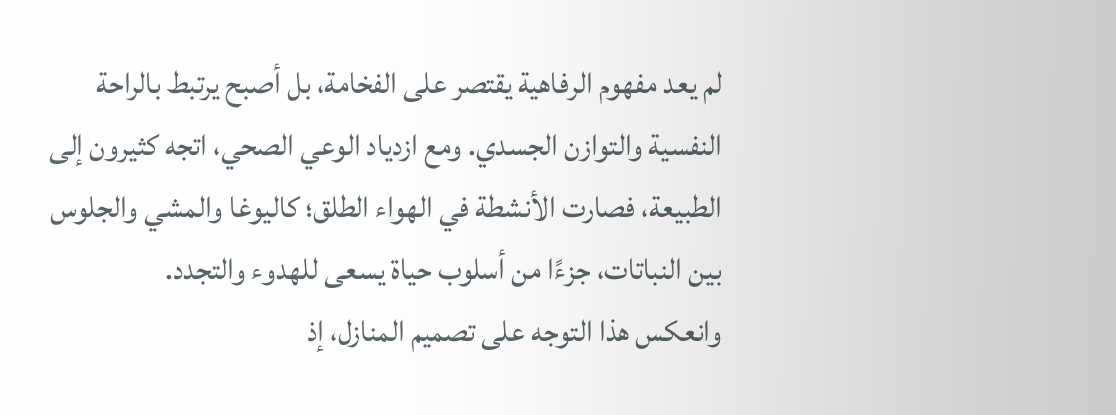لم يعد مفهوم الرفاهية يقتصر على الفخامة، بل أصبح يرتبط بالراحة النفسية والتوازن الجسدي. ومع ازدياد الوعي الصحي، اتجه كثيرون إلى الطبيعة، فصارت الأنشطة في الهواء الطلق؛ كاليوغا والمشي والجلوس بين النباتات، جزءًا من أسلوب حياة يسعى للهدوء والتجدد.
وانعكس هذا التوجه على تصميم المنازل، إذ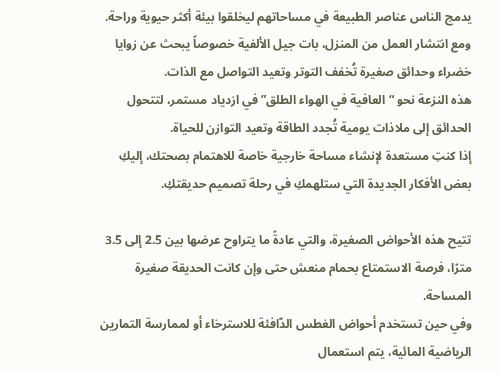يدمج الناس عناصر الطبيعة في مساحاتهم ليخلقوا بيئة أكثر حيوية وراحة.
ومع انتشار العمل من المنزل، بات جيل الألفية خصوصاً يبحث عن زوايا خضراء وحدائق صغيرة تُخفف التوتر وتعيد التواصل مع الذات.
هذه النزعة نحو “العافية في الهواء الطلق” في ازدياد مستمر، لتتحول الحدائق إلى ملاذات يومية تُجدد الطاقة وتعيد التوازن للحياة.
إذا كنتِ مستعدة لإنشاء مساحة خارجية خاصة للاهتمام بصحتك، إليكِ بعض الأفكار الجديدة التي ستلهمكِ في رحلة تصميم حديقتكِ.

تتيح هذه الأحواض الصغيرة، والتي عادةً ما يتراوح عرضها بين 2.5 إلى 3.5 مترًا، فرصة الاستمتاع بحمام منعش حتى وإن كانت الحديقة صغيرة المساحة.
وفي حين تستخدم أحواض الغطس الدّافئة للاسترخاء أو لممارسة التمارين الرياضية المائية، يتم استعمال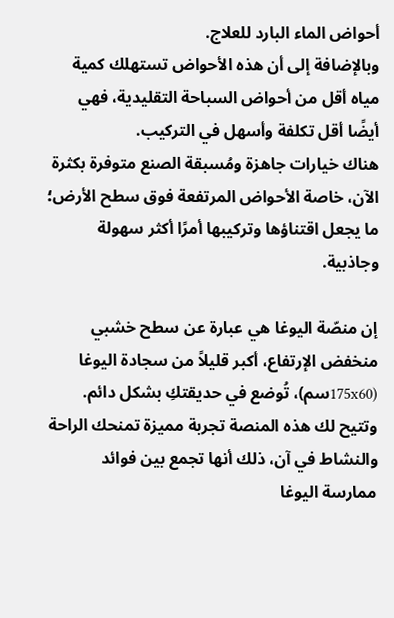أحواض الماء البارد للعلاج.
وبالإضافة إلى أن هذه الأحواض تستهلك كمية مياه أقل من أحواض السباحة التقليدية، فهي أيضًا أقل تكلفة وأسهل في التركيب.
هناك خيارات جاهزة ومُسبقة الصنع متوفرة بكثرة الآن، خاصة الأحواض المرتفعة فوق سطح الأرض؛ ما يجعل اقتناؤها وتركيبها أمرًا أكثر سهولة وجاذبية.

إن منصّة اليوغا هي عبارة عن سطح خشبي منخفض الإرتفاع، أكبر قليلاً من سجادة اليوغا (175x60سم)، تُوضع في حديقتكِ بشكل دائم. وتتيح لك هذه المنصة تجربة مميزة تمنحك الراحة والنشاط في آن، ذلك أنها تجمع بين فوائد ممارسة اليوغا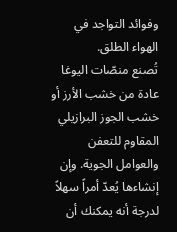وفوائد التواجد في الهواء الطلق.
تُصنع منصّات اليوغا عادة من خشب الأرز أو خشب الجوز البرازيلي المقاوم للتعفن والعوامل الجوية. وإن إنشاءها يُعدّ أمراً سهلاً لدرجة أنه يمكنك أن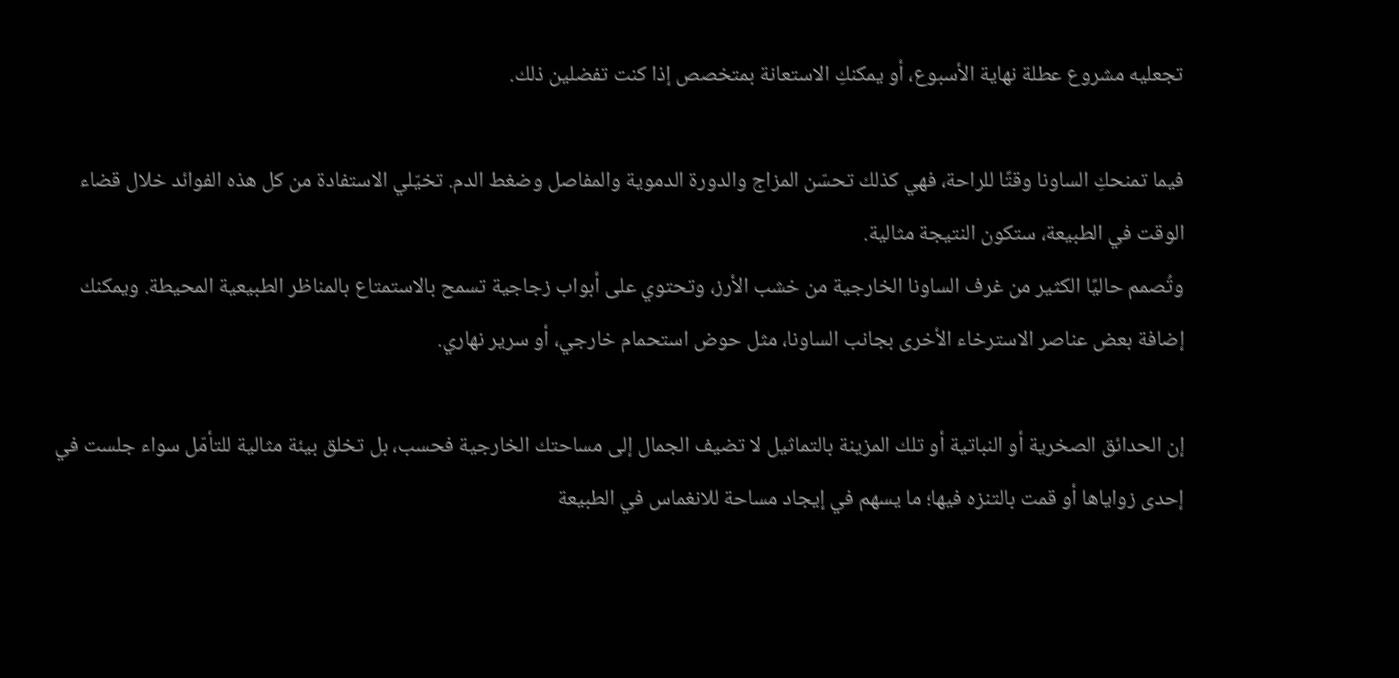تجعليه مشروع عطلة نهاية الأسبوع، أو يمكنكِ الاستعانة بمتخصص إذا كنت تفضلين ذلك.

فيما تمنحكِ الساونا وقتًا للراحة، فهي كذلك تحسّن المزاج والدورة الدموية والمفاصل وضغط الدم. تخيّلي الاستفادة من كل هذه الفوائد خلال قضاء الوقت في الطبيعة، ستكون النتيجة مثالية.
وتُصمم حاليًا الكثير من غرف الساونا الخارجية من خشب الأرز، وتحتوي على أبواب زجاجية تسمح بالاستمتاع بالمناظر الطبيعية المحيطة. ويمكنك إضافة بعض عناصر الاسترخاء الأخرى بجانب الساونا، مثل حوض استحمام خارجي، أو سرير نهاري.

إن الحدائق الصخرية أو النباتية أو تلك المزينة بالتماثيل لا تضيف الجمال إلى مساحتك الخارجية فحسب، بل تخلق بيئة مثالية للتأمّل سواء جلست في إحدى زواياها أو قمت بالتنزه فيها؛ ما يسهم في إيجاد مساحة للانغماس في الطبيعة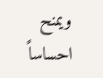ويمنح احساساً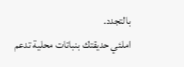بالتجدد.
املئي حديقتك بنباتات محلية تدعم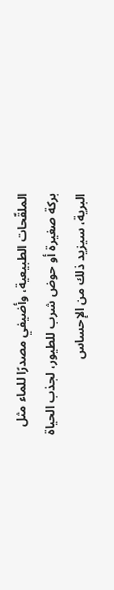الملقّحات الطبيعية، وأضيفي مصدرًا للماء مثل بركة صغيرة أو حوض شرب للطيور، لجذب الحياة البرية، سيزيد ذلك من الإحساس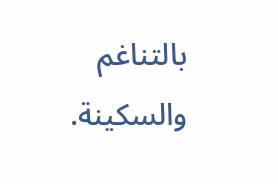بالتناغم والسكينة.